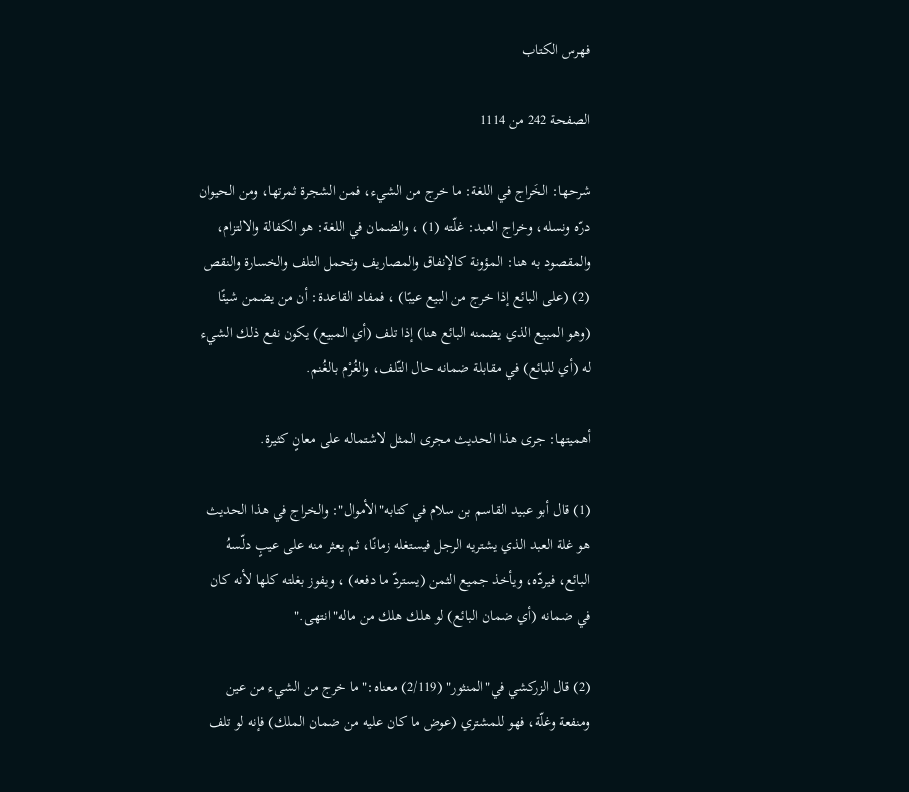فهرس الكتاب

الصفحة 242 من 1114

شرحها: الخَراج في اللغة: ما خرج من الشيء، فمن الشجرة ثمرتها، ومن الحيوان درّه ونسله، وخراج العبد: غلّته (1) ، والضمان في اللغة: هو الكفالة والالتزام، والمقصود به هنا: المؤونة كالإنفاق والمصاريف وتحمل التلف والخسارة والنقص (2) (على البائع إذا خرج من البيع عيبًا) ، فمفاد القاعدة: أن من يضمن شيئًا (وهو المبيع الذي يضمنه البائع هنا) إذا تلف (أي المبيع) يكون نفع ذلك الشيء له (أي للبائع) في مقابلة ضمانه حال التّلف، والغُرْم بالغُنم.

أهميتها: جرى هذا الحديث مجرى المثل لاشتماله على معانٍ كثيرة.

(1) قال أبو عبيد القاسم بن سلام في كتابه"الأموال": والخراج في هذا الحديث هو غلة العبد الذي يشتريه الرجل فيستغله زمانًا، ثم يعثر منه على عيبٍ دلّسهُ البائع، فيردّه، ويأخذ جميع الثمن (يستردّ ما دفعه) ، ويفوز بغلته كلها لأنه كان في ضمانه (أي ضمان البائع) لو هلك هلك من ماله"انتهى."

(2) قال الزركشي في"المنثور" (2/119) معناه:"ما خرج من الشيء من عين ومنفعة وغلّة، فهو للمشتري (عوض ما كان عليه من ضمان الملك) فإنه لو تلف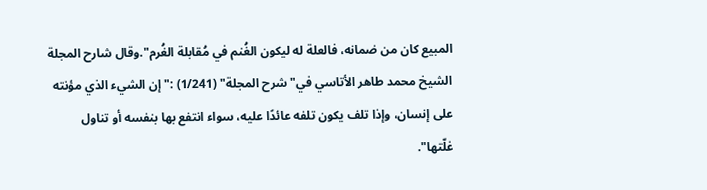المبيع كان من ضمانه، فالعلة له ليكون الغُنم في مُقابلة الغُرم".وقال شارح المجلة الشيخ محمد طاهر الأتاسي في"شرح المجلة" (1/241) :"إن الشيء الذي مؤنته على إنسان، وإذا تلف يكون تلفه عائدًا عليه، سواء انتفع بها بنفسه أو تناول غلّتها".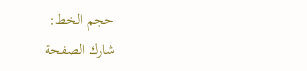حجم الخط:
شارك الصفحة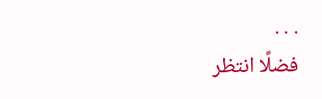. . .
فضلًا انتظر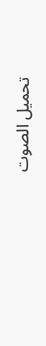تحميل الصوت